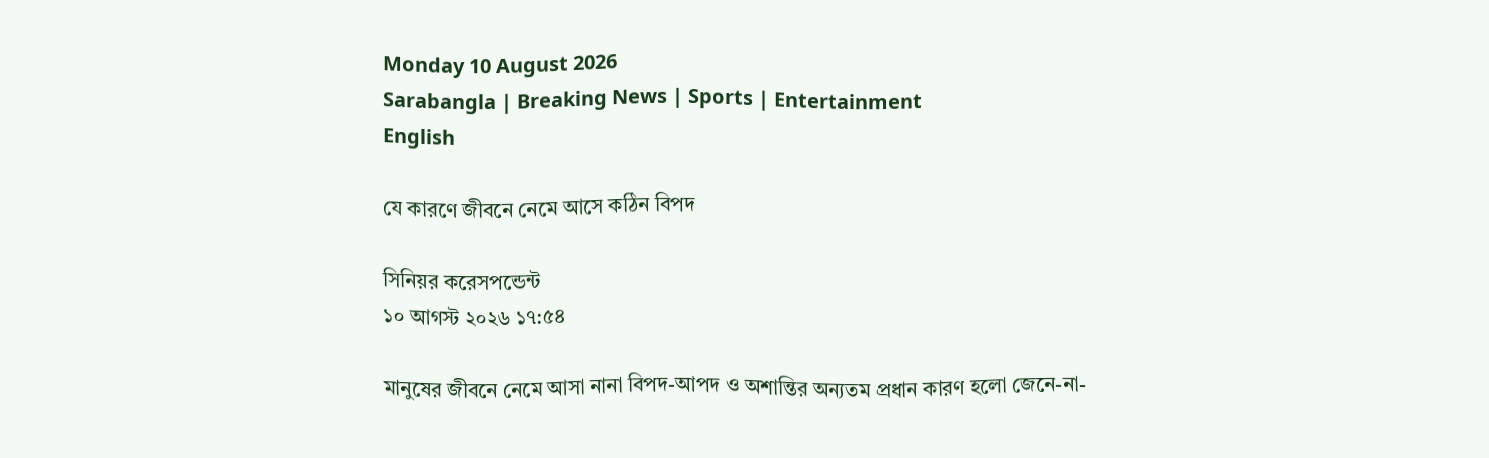Monday 10 August 2026
Sarabangla | Breaking News | Sports | Entertainment
English

যে কারণে জীবনে নেমে আসে কঠিন বিপদ

সিনিয়র করেসপন্ডেন্ট
১০ আগস্ট ২০২৬ ১৭:৫৪

মানুষের জীবনে নেমে আসা নানা বিপদ-আপদ ও অশান্তির অন্যতম প্রধান কারণ হলো জেনে-না-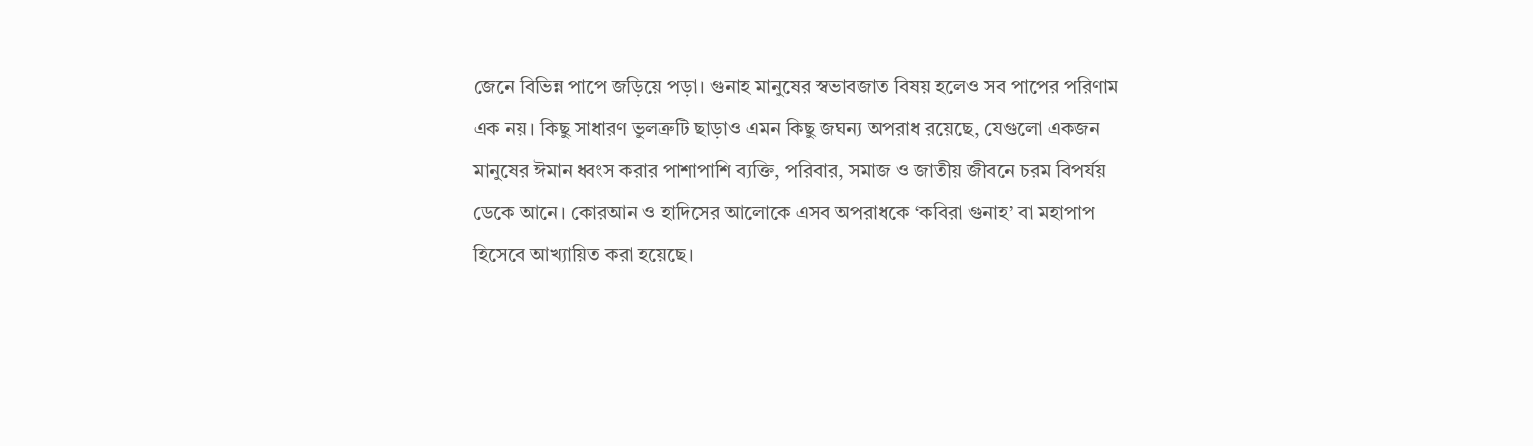জেনে বিভিন্ন পাপে জড়িয়ে পড়া। গুনাহ মানুষের স্বভাবজাত বিষয় হলেও সব পাপের পরিণাম এক নয়। কিছু সাধারণ ভুলত্রুটি ছাড়াও এমন কিছু জঘন্য অপরাধ রয়েছে, যেগুলো একজন মানুষের ঈমান ধ্বংস করার পাশাপাশি ব্যক্তি, পরিবার, সমাজ ও জাতীয় জীবনে চরম বিপর্যয় ডেকে আনে। কোরআন ও হাদিসের আলোকে এসব অপরাধকে ‘কবিরা গুনাহ’ বা মহাপাপ হিসেবে আখ্যায়িত করা হয়েছে।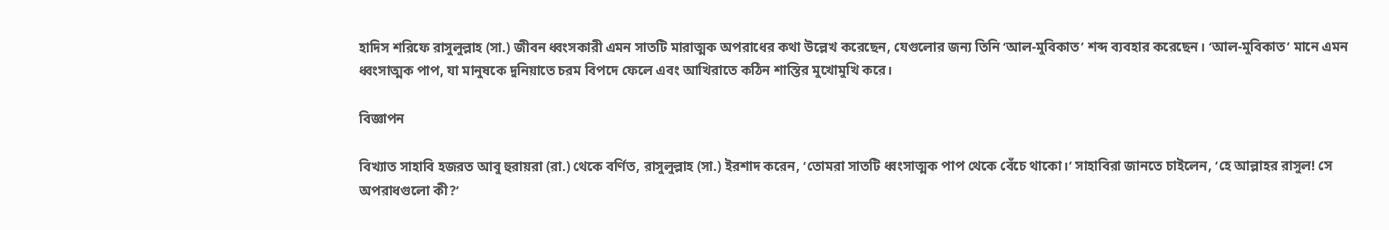হাদিস শরিফে রাসুলুল্লাহ (সা.) জীবন ধ্বংসকারী এমন সাতটি মারাত্মক অপরাধের কথা উল্লেখ করেছেন, যেগুলোর জন্য তিনি ‘আল-মুবিকাত’ শব্দ ব্যবহার করেছেন। ‘আল-মুবিকাত’ মানে এমন ধ্বংসাত্মক পাপ, যা মানুষকে দুনিয়াতে চরম বিপদে ফেলে এবং আখিরাতে কঠিন শাস্তির মুখোমুখি করে।

বিজ্ঞাপন

বিখ্যাত সাহাবি হজরত আবু হুরায়রা (রা.) থেকে বর্ণিত, রাসুলুল্লাহ (সা.) ইরশাদ করেন, ‘তোমরা সাতটি ধ্বংসাত্মক পাপ থেকে বেঁচে থাকো।’ সাহাবিরা জানতে চাইলেন, ‘হে আল্লাহর রাসুল! সে অপরাধগুলো কী?’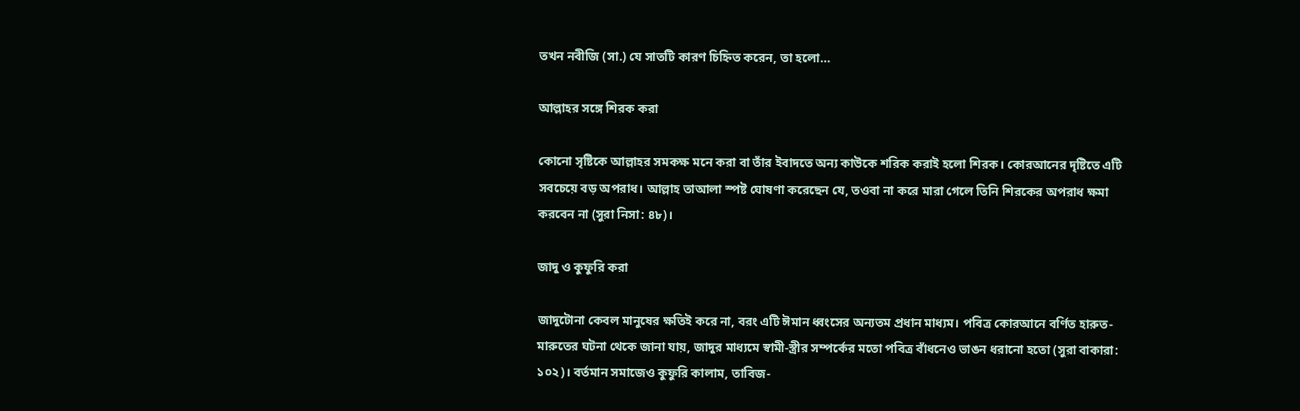তখন নবীজি (সা.) যে সাতটি কারণ চিহ্নিত করেন, তা হলো…

আল্লাহর সঙ্গে শিরক করা

কোনো সৃষ্টিকে আল্লাহর সমকক্ষ মনে করা বা তাঁর ইবাদতে অন্য কাউকে শরিক করাই হলো শিরক। কোরআনের দৃষ্টিতে এটি সবচেয়ে বড় অপরাধ। আল্লাহ তাআলা স্পষ্ট ঘোষণা করেছেন যে, তওবা না করে মারা গেলে তিনি শিরকের অপরাধ ক্ষমা করবেন না (সুরা নিসা: ৪৮)।

জাদু ও কুফুরি করা

জাদুটোনা কেবল মানুষের ক্ষতিই করে না, বরং এটি ঈমান ধ্বংসের অন্যতম প্রধান মাধ্যম। পবিত্র কোরআনে বর্ণিত হারুত-মারুতের ঘটনা থেকে জানা যায়, জাদুর মাধ্যমে স্বামী-স্ত্রীর সম্পর্কের মতো পবিত্র বাঁধনেও ভাঙন ধরানো হতো (সুরা বাকারা: ১০২)। বর্তমান সমাজেও কুফুরি কালাম, তাবিজ-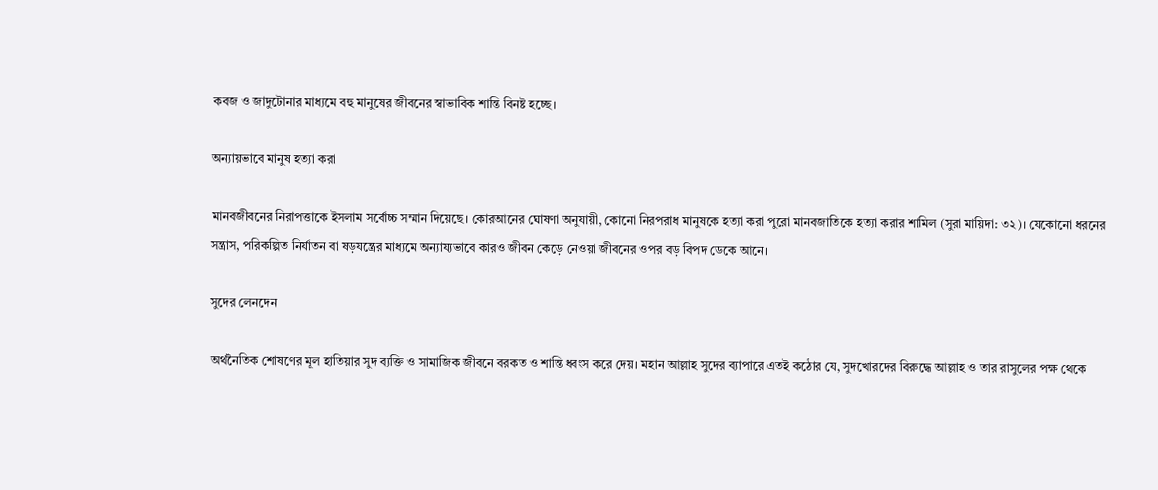কবজ ও জাদুটোনার মাধ্যমে বহু মানুষের জীবনের স্বাভাবিক শান্তি বিনষ্ট হচ্ছে।

অন্যায়ভাবে মানুষ হত্যা করা

মানবজীবনের নিরাপত্তাকে ইসলাম সর্বোচ্চ সম্মান দিয়েছে। কোরআনের ঘোষণা অনুযায়ী, কোনো নিরপরাধ মানুষকে হত্যা করা পুরো মানবজাতিকে হত্যা করার শামিল (সুরা মায়িদা: ৩২)। যেকোনো ধরনের সন্ত্রাস, পরিকল্পিত নির্যাতন বা ষড়যন্ত্রের মাধ্যমে অন্যায্যভাবে কারও জীবন কেড়ে নেওয়া জীবনের ওপর বড় বিপদ ডেকে আনে।

সুদের লেনদেন

অর্থনৈতিক শোষণের মূল হাতিয়ার সুদ ব্যক্তি ও সামাজিক জীবনে বরকত ও শান্তি ধ্বংস করে দেয়। মহান আল্লাহ সুদের ব্যাপারে এতই কঠোর যে, সুদখোরদের বিরুদ্ধে আল্লাহ ও তার রাসুলের পক্ষ থেকে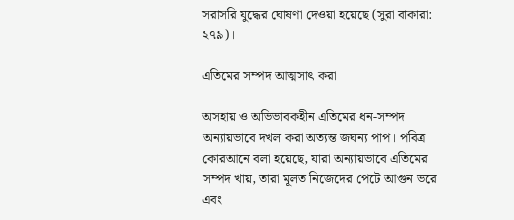সরাসরি যুদ্ধের ঘোষণা দেওয়া হয়েছে (সুরা বাকারা: ২৭৯)।

এতিমের সম্পদ আত্মসাৎ করা

অসহায় ও অভিভাবকহীন এতিমের ধন-সম্পদ অন্যায়ভাবে দখল করা অত্যন্ত জঘন্য পাপ। পবিত্র কোরআনে বলা হয়েছে, যারা অন্যায়ভাবে এতিমের সম্পদ খায়, তারা মূলত নিজেদের পেটে আগুন ভরে এবং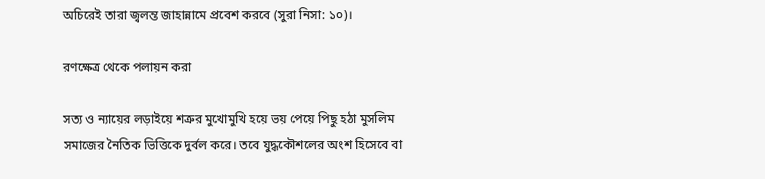অচিরেই তারা জ্বলন্ত জাহান্নামে প্রবেশ করবে (সুরা নিসা: ১০)।

রণক্ষেত্র থেকে পলায়ন করা

সত্য ও ন্যায়ের লড়াইয়ে শত্রুর মুখোমুখি হয়ে ভয় পেয়ে পিছু হঠা মুসলিম সমাজের নৈতিক ভিত্তিকে দুর্বল করে। তবে যুদ্ধকৌশলের অংশ হিসেবে বা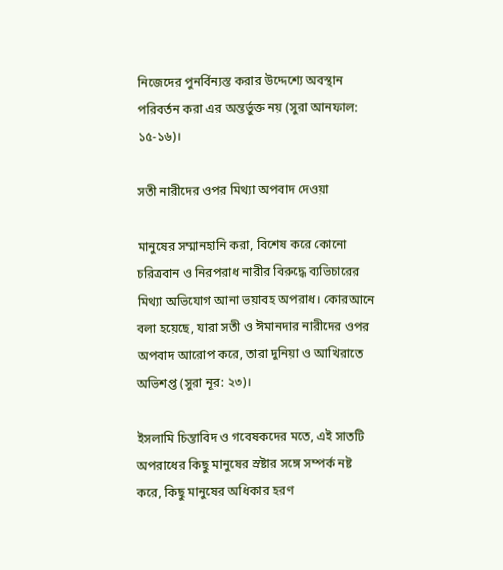নিজেদের পুনর্বিন্যস্ত করার উদ্দেশ্যে অবস্থান পরিবর্তন করা এর অন্তর্ভুক্ত নয় (সুরা আনফাল: ১৫-১৬)।

সতী নারীদের ওপর মিথ্যা অপবাদ দেওয়া

মানুষের সম্মানহানি করা, বিশেষ করে কোনো চরিত্রবান ও নিরপরাধ নারীর বিরুদ্ধে ব্যভিচারের মিথ্যা অভিযোগ আনা ভয়াবহ অপরাধ। কোরআনে বলা হয়েছে, যারা সতী ও ঈমানদার নারীদের ওপর অপবাদ আরোপ করে, তারা দুনিয়া ও আখিরাতে অভিশপ্ত (সুরা নূর: ২৩)।

ইসলামি চিন্তাবিদ ও গবেষকদের মতে, এই সাতটি অপরাধের কিছু মানুষের স্রষ্টার সঙ্গে সম্পর্ক নষ্ট করে, কিছু মানুষের অধিকার হরণ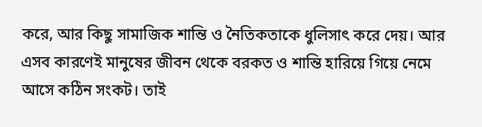করে, আর কিছু সামাজিক শান্তি ও নৈতিকতাকে ধুলিসাৎ করে দেয়। আর এসব কারণেই মানুষের জীবন থেকে বরকত ও শান্তি হারিয়ে গিয়ে নেমে আসে কঠিন সংকট। তাই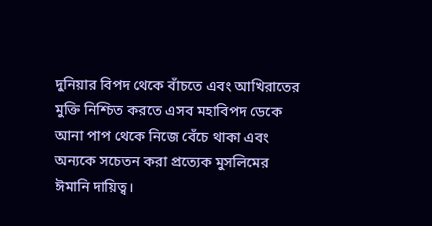দুনিয়ার বিপদ থেকে বাঁচতে এবং আখিরাতের মুক্তি নিশ্চিত করতে এসব মহাবিপদ ডেকে আনা পাপ থেকে নিজে বেঁচে থাকা এবং অন্যকে সচেতন করা প্রত্যেক মুসলিমের ঈমানি দায়িত্ব।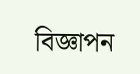বিজ্ঞাপন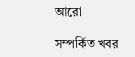আরো

সম্পর্কিত খবর